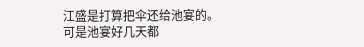江盛是打算把伞还给池宴的。
可是池宴好几天都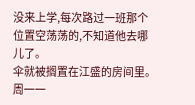没来上学,每次路过一班那个位置空荡荡的,不知道他去哪儿了。
伞就被搁置在江盛的房间里。
周一一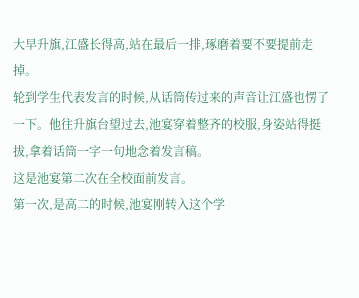大早升旗,江盛长得高,站在最后一排,琢磨着要不要提前走掉。
轮到学生代表发言的时候,从话筒传过来的声音让江盛也愣了一下。他往升旗台望过去,池宴穿着整齐的校服,身姿站得挺拔,拿着话筒一字一句地念着发言稿。
这是池宴第二次在全校面前发言。
第一次,是高二的时候,池宴刚转入这个学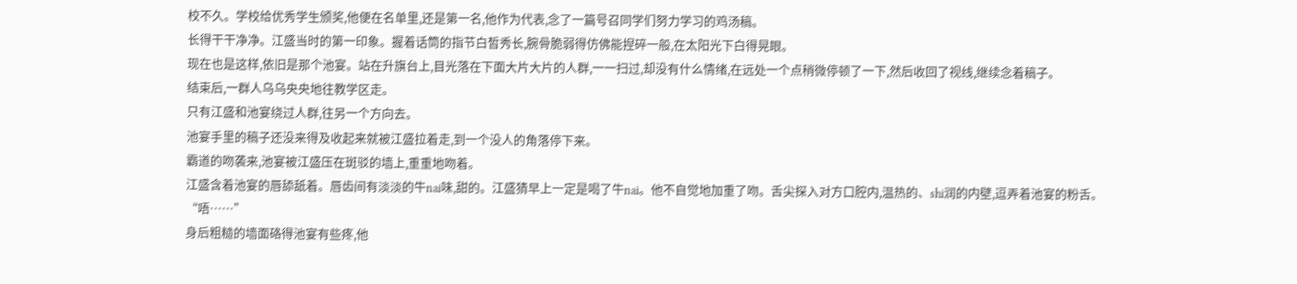校不久。学校给优秀学生颁奖,他便在名单里,还是第一名,他作为代表,念了一篇号召同学们努力学习的鸡汤稿。
长得干干净净。江盛当时的第一印象。握着话筒的指节白皙秀长,腕骨脆弱得仿佛能捏碎一般,在太阳光下白得晃眼。
现在也是这样,依旧是那个池宴。站在升旗台上,目光落在下面大片大片的人群,一一扫过,却没有什么情绪,在远处一个点稍微停顿了一下,然后收回了视线,继续念着稿子。
结束后,一群人乌乌央央地往教学区走。
只有江盛和池宴绕过人群,往另一个方向去。
池宴手里的稿子还没来得及收起来就被江盛拉着走,到一个没人的角落停下来。
霸道的吻袭来,池宴被江盛压在斑驳的墙上,重重地吻着。
江盛含着池宴的唇舔舐着。唇齿间有淡淡的牛nai味,甜的。江盛猜早上一定是喝了牛nai。他不自觉地加重了吻。舌尖探入对方口腔内,温热的、shi润的内壁,逗弄着池宴的粉舌。
“唔……”
身后粗糙的墙面硌得池宴有些疼,他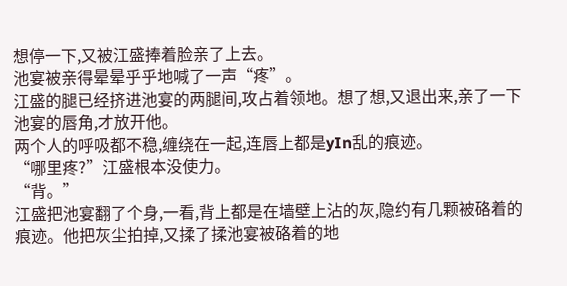想停一下,又被江盛捧着脸亲了上去。
池宴被亲得晕晕乎乎地喊了一声“疼”。
江盛的腿已经挤进池宴的两腿间,攻占着领地。想了想,又退出来,亲了一下池宴的唇角,才放开他。
两个人的呼吸都不稳,缠绕在一起,连唇上都是yIn乱的痕迹。
“哪里疼?”江盛根本没使力。
“背。”
江盛把池宴翻了个身,一看,背上都是在墙壁上沾的灰,隐约有几颗被硌着的痕迹。他把灰尘拍掉,又揉了揉池宴被硌着的地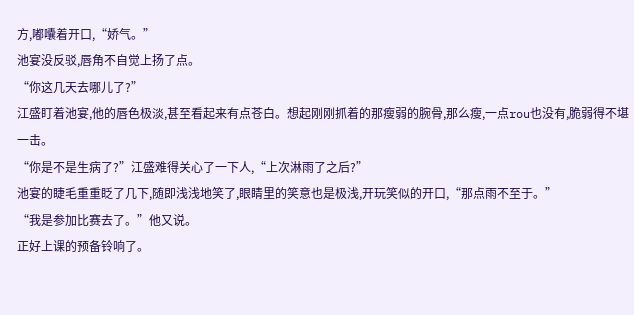方,嘟囔着开口,“娇气。”
池宴没反驳,唇角不自觉上扬了点。
“你这几天去哪儿了?”
江盛盯着池宴,他的唇色极淡,甚至看起来有点苍白。想起刚刚抓着的那瘦弱的腕骨,那么瘦,一点rou也没有,脆弱得不堪一击。
“你是不是生病了?”江盛难得关心了一下人,“上次淋雨了之后?”
池宴的睫毛重重眨了几下,随即浅浅地笑了,眼睛里的笑意也是极浅,开玩笑似的开口,“那点雨不至于。”
“我是参加比赛去了。”他又说。
正好上课的预备铃响了。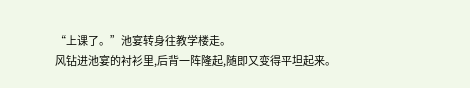“上课了。”池宴转身往教学楼走。
风钻进池宴的衬衫里,后背一阵隆起,随即又变得平坦起来。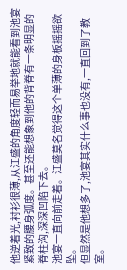他逆着光,衬衫很薄,从江盛的角度轻而易举地就能看到池宴紧致的腰身弧度。甚至还能想象到他的背脊有一条明显的脊柱沟,深深凹陷下去。
池宴一直向前走着。江盛莫名觉得这个单薄的身板摇摇欲坠。
但显然是他想多了,池宴其实什么事也没有,一直回到了教室。